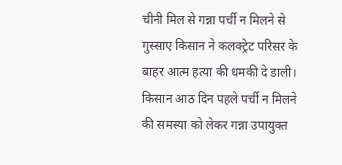चीनी मिल से गन्ना पर्ची न मिलने से गुस्साए किसान ने कलक्ट्रेट परिसर के बाहर आत्म हत्या की धमकी दे डाली। किसान आठ दिन पहले पर्ची न मिलने की समस्या को लेकर गन्ना उपायुक्त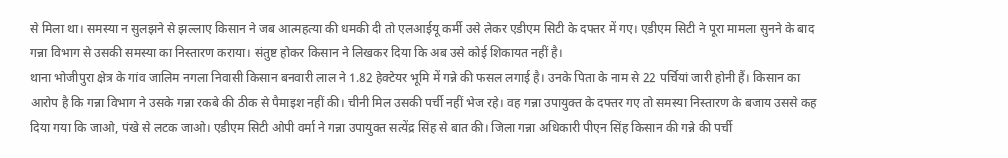से मिला था। समस्या न सुलझने से झल्लाए किसान ने जब आत्महत्या की धमकी दी तो एलआईयू कर्मी उसे लेकर एडीएम सिटी के दफ्तर में गए। एडीएम सिटी ने पूरा मामला सुनने के बाद गन्ना विभाग से उसकी समस्या का निस्तारण कराया। संतुष्ट होकर किसान ने लिखकर दिया कि अब उसे कोई शिकायत नहीं है।
थाना भोजीपुरा क्षेत्र के गांव जालिम नगला निवासी किसान बनवारी लाल ने 1.82 हेक्टेयर भूमि में गन्ने की फसल लगाई है। उनके पिता के नाम से 22 पर्चियां जारी होनी हैं। किसान का आरोप है कि गन्ना विभाग ने उसके गन्ना रकबे की ठीक से पैमाइश नहीं की। चीनी मिल उसकी पर्ची नहीं भेज रहे। वह गन्ना उपायुक्त के दफ्तर गए तो समस्या निस्तारण के बजाय उससे कह दिया गया कि जाओ, पंखे से लटक जाओ। एडीएम सिटी ओपी वर्मा ने गन्ना उपायुक्त सत्येंद्र सिंह से बात की। जिला गन्ना अधिकारी पीएन सिंह किसान की गन्ने की पर्ची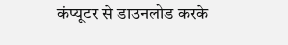कंप्यूटर से डाउनलोड करके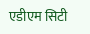एडीएम सिटी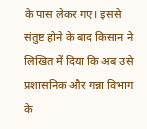के पास लेकर गए। इससे संतुष्ट होने के बाद किसान ने लिखित में दिया कि अब उसे प्रशासनिक और गन्ना विभाग के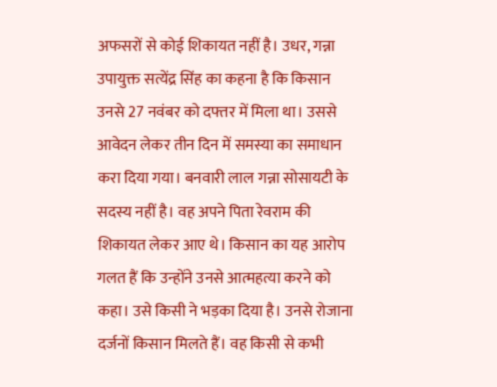अफसरों से कोई शिकायत नहीं है। उधर, गन्ना उपायुक्त सत्येंद्र सिंह का कहना है कि किसान उनसे 27 नवंबर को दफ्तर में मिला था। उससे आवेदन लेकर तीन दिन में समस्या का समाधान करा दिया गया। बनवारी लाल गन्ना सोसायटी के सदस्य नहीं है। वह अपने पिता रेवराम की शिकायत लेकर आए थे। किसान का यह आरोप गलत हैं कि उन्होंने उनसे आत्महत्या करने को कहा। उसे किसी ने भड़का दिया है। उनसे रोजाना दर्जनों किसान मिलते हैं। वह किसी से कभी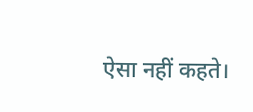ऐसा नहीं कहते।